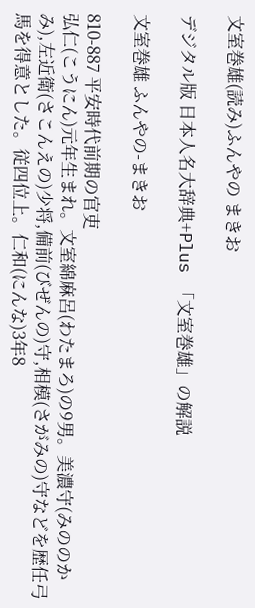文室巻雄(読み)ふんやの まきお

デジタル版 日本人名大辞典+Plus 「文室巻雄」の解説

文室巻雄 ふんやの-まきお

810-887 平安時代前期の官吏
弘仁(こうにん)元年生まれ。文室綿麻呂(わたまろ)の9男。美濃守(みののかみ),左近衛(さこんえの)少将,備前(びぜんの)守,相模(さがみの)守などを歴任弓馬を得意とした。従四位上。仁和(にんな)3年8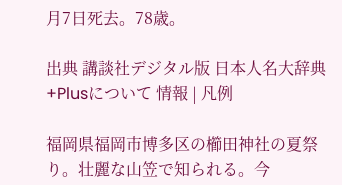月7日死去。78歳。

出典 講談社デジタル版 日本人名大辞典+Plusについて 情報 | 凡例

福岡県福岡市博多区の櫛田神社の夏祭り。壮麗な山笠で知られる。今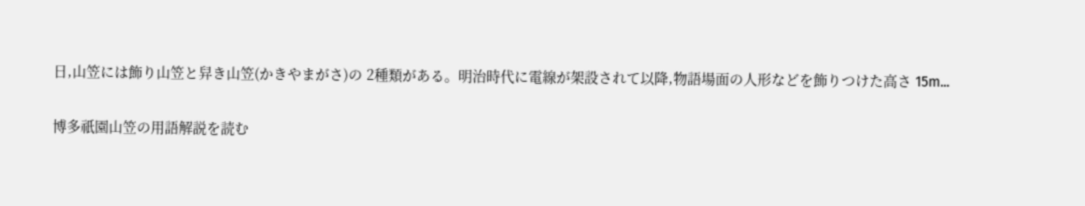日,山笠には飾り山笠と舁き山笠(かきやまがさ)の 2種類がある。明治時代に電線が架設されて以降,物語場面の人形などを飾りつけた高さ 15m...

博多祇園山笠の用語解説を読む